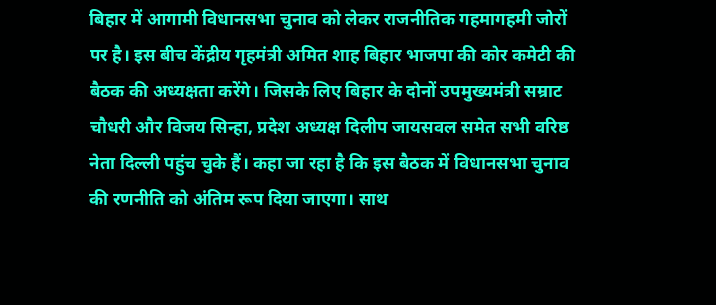बिहार में आगामी विधानसभा चुनाव को लेकर राजनीतिक गहमागहमी जोरों पर है। इस बीच केंद्रीय गृहमंत्री अमित शाह बिहार भाजपा की कोर कमेटी की बैठक की अध्यक्षता करेंगे। जिसके लिए बिहार के दोनों उपमुख्यमंत्री सम्राट चौधरी और विजय सिन्हा, प्रदेश अध्यक्ष दिलीप जायसवल समेत सभी वरिष्ठ नेता दिल्ली पहुंच चुके हैं। कहा जा रहा है कि इस बैठक में विधानसभा चुनाव की रणनीति को अंतिम रूप दिया जाएगा। साथ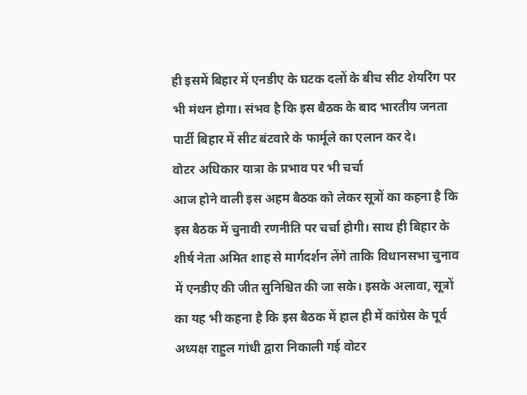ही इसमें बिहार में एनडीए के घटक दलों के बीच सीट शेयरिंग पर भी मंथन होगा। संभव है कि इस बैठक के बाद भारतीय जनता पार्टी बिहार में सीट बंटवारे के फार्मूले का एलान कर दे।
वोटर अधिकार यात्रा के प्रभाव पर भी चर्चा
आज होने वाली इस अहम बैठक को लेकर सूत्रों का कहना है कि इस बैठक में चुनावी रणनीति पर चर्चा होगी। साथ ही बिहार के शीर्ष नेता अमित शाह से मार्गदर्शन लेंगे ताकि विधानसभा चुनाव में एनडीए की जीत सुनिश्चित की जा सके। इसके अलावा, सूत्रों का यह भी कहना है कि इस बैठक में हाल ही में कांग्रेस के पूर्व अध्यक्ष राहुल गांधी द्वारा निकाली गई वोटर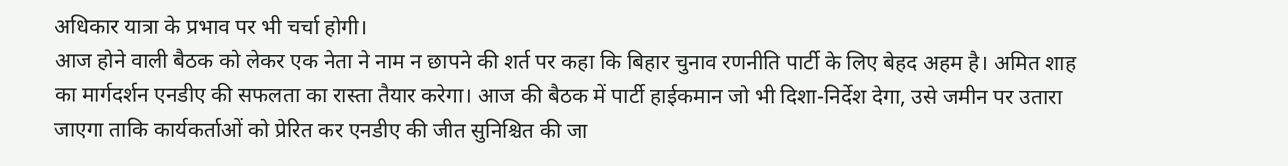अधिकार यात्रा के प्रभाव पर भी चर्चा होगी।
आज होने वाली बैठक को लेकर एक नेता ने नाम न छापने की शर्त पर कहा कि बिहार चुनाव रणनीति पार्टी के लिए बेहद अहम है। अमित शाह का मार्गदर्शन एनडीए की सफलता का रास्ता तैयार करेगा। आज की बैठक में पार्टी हाईकमान जो भी दिशा-निर्देश देगा, उसे जमीन पर उतारा जाएगा ताकि कार्यकर्ताओं को प्रेरित कर एनडीए की जीत सुनिश्चित की जा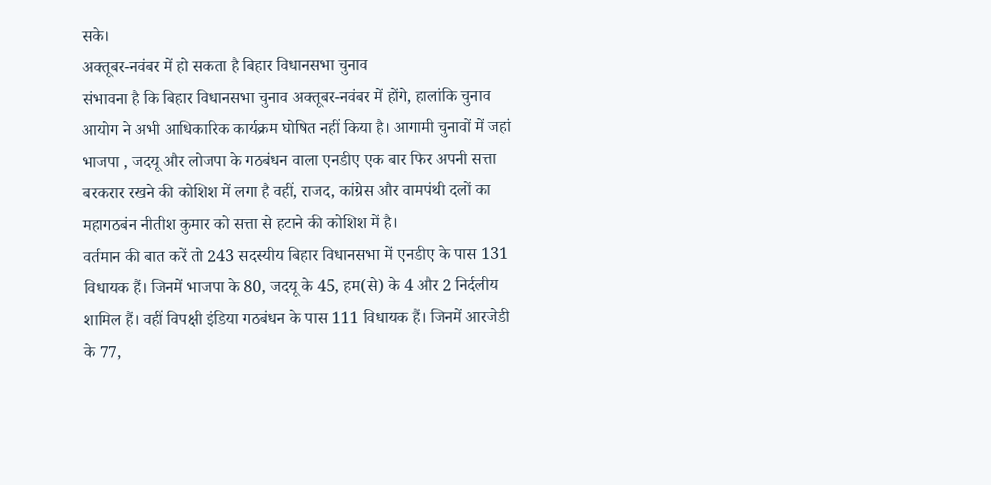सके।
अक्तूबर-नवंबर में हो सकता है बिहार विधानसभा चुनाव
संभावना है कि बिहार विधानसभा चुनाव अक्तूबर-नवंबर में होंगे, हालांकि चुनाव आयोग ने अभी आधिकारिक कार्यक्रम घोषित नहीं किया है। आगामी चुनावों में जहां भाजपा , जदयू और लोजपा के गठबंधन वाला एनडीए एक बार फिर अपनी सत्ता बरकरार रखने की कोशिश में लगा है वहीं, राजद, कांग्रेस और वामपंथी दलों का महागठबंन नीतीश कुमार को सत्ता से हटाने की कोशिश में है।
वर्तमान की बात करें तो 243 सदस्यीय बिहार विधानसभा में एनडीए के पास 131 विधायक हैं। जिनमें भाजपा के 80, जदयू के 45, हम(से) के 4 और 2 निर्दलीय शामिल हैं। वहीं विपक्षी इंडिया गठबंधन के पास 111 विधायक हैं। जिनमें आरजेडी के 77,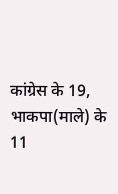कांग्रेस के 19, भाकपा(माले) के 11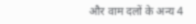और वाम दलों के अन्य 4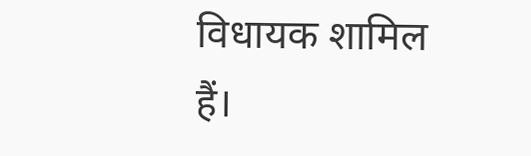विधायक शामिल हैं।